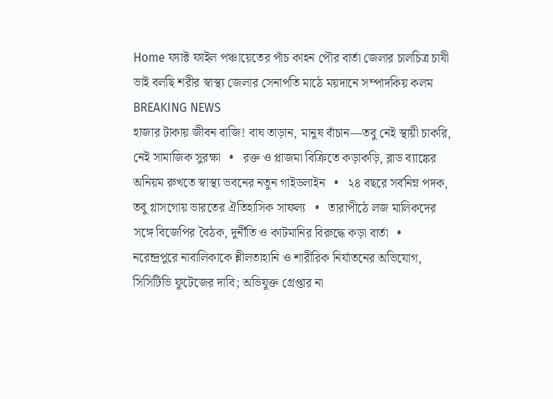Home ফ্যাক্ট ফাইল পঞ্চায়েতের পাঁচ কাহন পৌর বার্তা জেলার চালচিত্র চাষী ভাই বলছি শরীর স্বাস্থ্য জেলার সেনাপতি মাঠে ময়দানে সম্পাদকিয় কলম
BREAKING NEWS
হাজার টাকায় জীবন বাজি! বাঘ তাড়ান, মানুষ বাঁচান—তবু নেই স্থায়ী চাকরি, নেই সামাজিক সুরক্ষা   •   রক্ত ও প্লাজমা বিক্রিতে কড়াকড়ি, ব্লাড ব্যাঙ্কের অনিয়ম রুখতে স্বাস্থ্য ভবনের নতুন গাইডলাইন   •   ২৪ বছরে সর্বনিম্ন পদক, তবু গ্লাসগোয় ভারতের ঐতিহাসিক সাফল্য   •   তারাপীঠে লজ মালিকদের সঙ্গে বিজেপির বৈঠক, দুর্নীতি ও কাটমানির বিরুদ্ধে কড়া বার্তা   •   নরেন্দ্রপুরে নাবালিকাকে শ্লীলতাহানি ও শারীরিক নির্যাতনের অভিযোগ, সিসিটিভি ফুটেজের দাবি; অভিযুক্ত গ্রেপ্তার না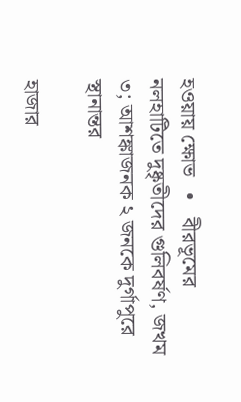হওয়ায় ক্ষোভ   •   বীরভূমের নলহাটিতে দুষ্কৃতীদের গুলিবর্ষণ, জখম ৩; আশঙ্কাজনক ২ জনকে দুর্গাপুরে স্থানান্তর

হাজার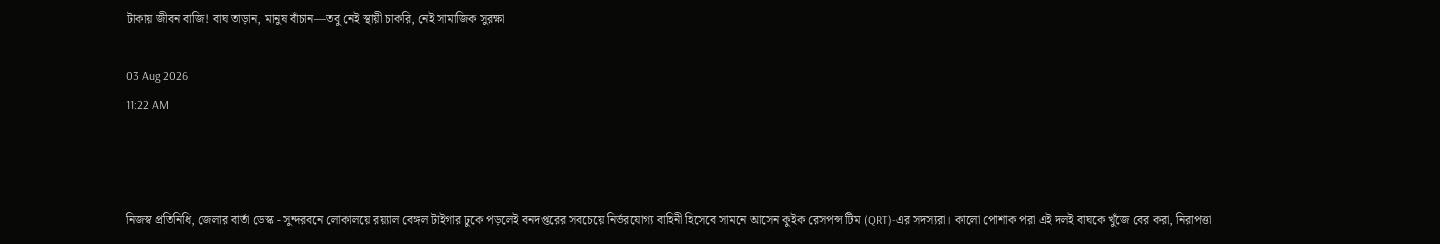টাকায় জীবন বাজি! বাঘ তাড়ান, মানুষ বাঁচান—তবু নেই স্থায়ী চাকরি, নেই সামাজিক সুরক্ষা

03 Aug 2026
11:22 AM



নিজস্ব প্রতিনিধি, জেলার বার্তা ডেস্ক - সুন্দরবনে লোকালয়ে রয়্যাল বেঙ্গল টাইগার ঢুকে পড়লেই বনদপ্তরের সবচেয়ে নির্ভরযোগ্য বাহিনী হিসেবে সামনে আসেন কুইক রেসপন্স টিম (QRT)-এর সদস্যরা। কালো পোশাক পরা এই দলই বাঘকে খুঁজে বের করা, নিরাপত্তা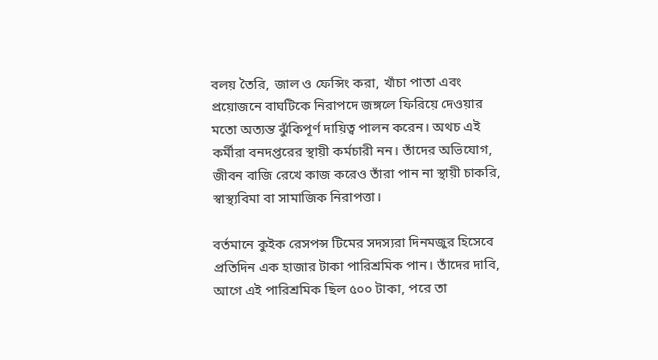বলয় তৈরি, জাল ও ফেন্সিং করা, খাঁচা পাতা এবং প্রয়োজনে বাঘটিকে নিরাপদে জঙ্গলে ফিরিয়ে দেওয়ার মতো অত্যন্ত ঝুঁকিপূর্ণ দায়িত্ব পালন করেন। অথচ এই কর্মীরা বনদপ্তরের স্থায়ী কর্মচারী নন। তাঁদের অভিযোগ, জীবন বাজি রেখে কাজ করেও তাঁরা পান না স্থায়ী চাকরি, স্বাস্থ্যবিমা বা সামাজিক নিরাপত্তা।

বর্তমানে কুইক রেসপন্স টিমের সদস্যরা দিনমজুর হিসেবে প্রতিদিন এক হাজার টাকা পারিশ্রমিক পান। তাঁদের দাবি, আগে এই পারিশ্রমিক ছিল ৫০০ টাকা, পরে তা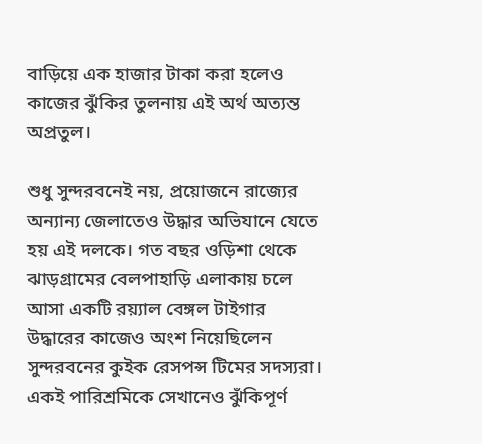বাড়িয়ে এক হাজার টাকা করা হলেও কাজের ঝুঁকির তুলনায় এই অর্থ অত্যন্ত অপ্রতুল।

শুধু সুন্দরবনেই নয়, প্রয়োজনে রাজ্যের অন্যান্য জেলাতেও উদ্ধার অভিযানে যেতে হয় এই দলকে। গত বছর ওড়িশা থেকে ঝাড়গ্রামের বেলপাহাড়ি এলাকায় চলে আসা একটি রয়্যাল বেঙ্গল টাইগার উদ্ধারের কাজেও অংশ নিয়েছিলেন সুন্দরবনের কুইক রেসপন্স টিমের সদস্যরা। একই পারিশ্রমিকে সেখানেও ঝুঁকিপূর্ণ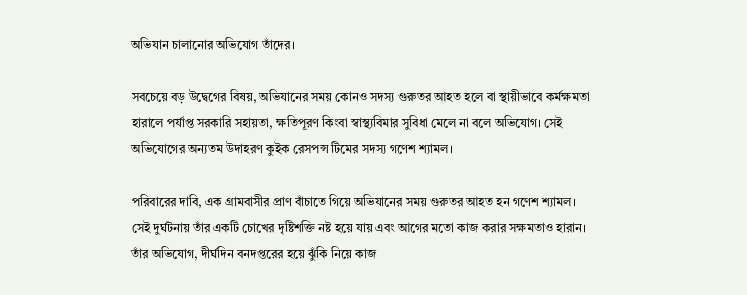অভিযান চালানোর অভিযোগ তাঁদের।

সবচেয়ে বড় উদ্বেগের বিষয়, অভিযানের সময় কোনও সদস্য গুরুতর আহত হলে বা স্থায়ীভাবে কর্মক্ষমতা হারালে পর্যাপ্ত সরকারি সহায়তা, ক্ষতিপূরণ কিংবা স্বাস্থ্যবিমার সুবিধা মেলে না বলে অভিযোগ। সেই অভিযোগের অন্যতম উদাহরণ কুইক রেসপন্স টিমের সদস্য গণেশ শ্যামল।

পরিবারের দাবি, এক গ্রামবাসীর প্রাণ বাঁচাতে গিয়ে অভিযানের সময় গুরুতর আহত হন গণেশ শ্যামল। সেই দুর্ঘটনায় তাঁর একটি চোখের দৃষ্টিশক্তি নষ্ট হয়ে যায় এবং আগের মতো কাজ করার সক্ষমতাও হারান। তাঁর অভিযোগ, দীর্ঘদিন বনদপ্তরের হয়ে ঝুঁকি নিয়ে কাজ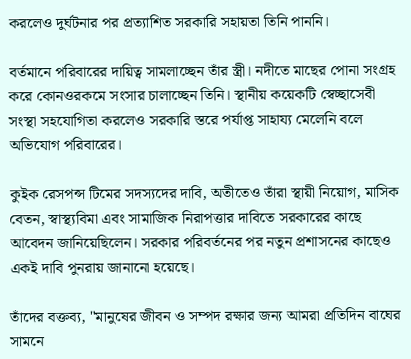করলেও দুর্ঘটনার পর প্রত্যাশিত সরকারি সহায়তা তিনি পাননি।

বর্তমানে পরিবারের দায়িত্ব সামলাচ্ছেন তাঁর স্ত্রী। নদীতে মাছের পোনা সংগ্রহ করে কোনওরকমে সংসার চালাচ্ছেন তিনি। স্থানীয় কয়েকটি স্বেচ্ছাসেবী সংস্থা সহযোগিতা করলেও সরকারি স্তরে পর্যাপ্ত সাহায্য মেলেনি বলে অভিযোগ পরিবারের।

কুইক রেসপন্স টিমের সদস্যদের দাবি, অতীতেও তাঁরা স্থায়ী নিয়োগ, মাসিক বেতন, স্বাস্থ্যবিমা এবং সামাজিক নিরাপত্তার দাবিতে সরকারের কাছে আবেদন জানিয়েছিলেন। সরকার পরিবর্তনের পর নতুন প্রশাসনের কাছেও একই দাবি পুনরায় জানানো হয়েছে।

তাঁদের বক্তব্য, "মানুষের জীবন ও সম্পদ রক্ষার জন্য আমরা প্রতিদিন বাঘের সামনে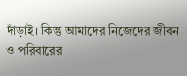দাঁড়াই। কিন্তু আমাদের নিজেদের জীবন ও পরিবারের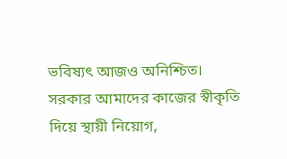ভবিষ্যৎ আজও অনিশ্চিত। সরকার আমাদের কাজের স্বীকৃতি দিয়ে স্থায়ী নিয়োগ,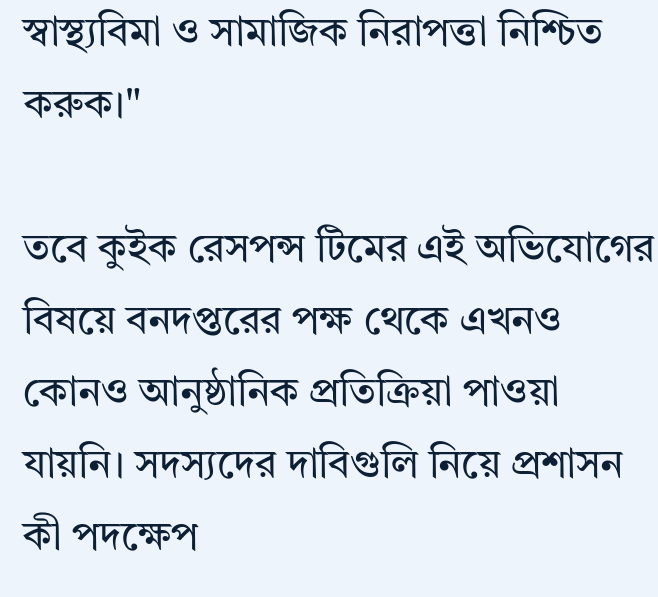স্বাস্থ্যবিমা ও সামাজিক নিরাপত্তা নিশ্চিত করুক।"

তবে কুইক রেসপন্স টিমের এই অভিযোগের বিষয়ে বনদপ্তরের পক্ষ থেকে এখনও কোনও আনুষ্ঠানিক প্রতিক্রিয়া পাওয়া যায়নি। সদস্যদের দাবিগুলি নিয়ে প্রশাসন কী পদক্ষেপ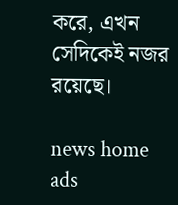করে, এখন সেদিকেই নজর রয়েছে।

news home ads